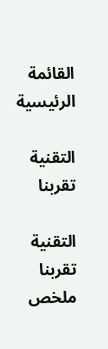القائمة الرئيسية

التقنية تقربنا

التقنية تقربنا
ملخص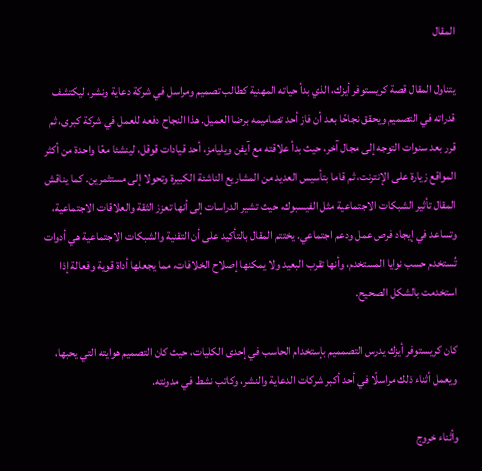المقال

يتناول المقال قصة كريستوفر أيزك، الذي بدأ حياته المهنية كطالب تصميم ومراسل في شركة دعاية ونشر، ليكتشف قدراته في التصميم ويحقق نجاحًا بعد أن فاز أحد تصاميمه برضا العميل. هذا النجاح دفعه للعمل في شركة كبرى، ثم قرر بعد سنوات التوجه إلى مجال آخر، حيث بدأ علاقته مع آيفن ويليامز، أحد قيادات قوقل، لينشئا معًا واحدة من أكثر المواقع زيارة على الإنترنت، ثم قاما بتأسيس العديد من المشاريع الناشئة الكبيرة وتحولا إلى مستثمرين. كما يناقش المقال تأثير الشبكات الاجتماعية مثل الفيسبوك، حيث تشير الدراسات إلى أنها تعزز الثقة والعلاقات الاجتماعية، وتساعد في إيجاد فرص عمل ودعم اجتماعي. يختتم المقال بالتأكيد على أن التقنية والشبكات الاجتماعية هي أدوات تُستخدم حسب نوايا المستخدم، وأنها تقرب البعيد ولا يمكنها إصلاح الخلافات، مما يجعلها أداة قوية وفعالة إذا استخدمت بالشكل الصحيح.

كان كريستوفر أيزك يدرس التصمميم بإستخدام الحاسب في إحدى الكليات، حيث كان التصميم هوايته التي يحبها، ويعمل أثناء ذلك مراسلًا في أحد أكبر شركات الدعاية والنشر، وكاتب نشط في مدونته.

وأثناء خروج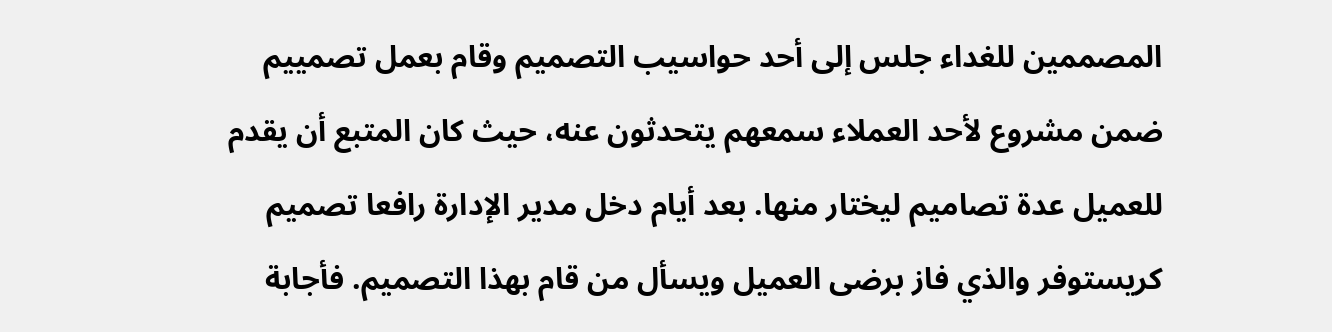المصممين للغداء جلس إلى أحد حواسيب التصميم وقام بعمل تصمييم ضمن مشروع لأحد العملاء سمعهم يتحدثون عنه، حيث كان المتبع أن يقدم للعميل عدة تصاميم ليختار منها. بعد أيام دخل مدير الإدارة رافعا تصميم كريستوفر والذي فاز برضى العميل ويسأل من قام بهذا التصميم. فأجابة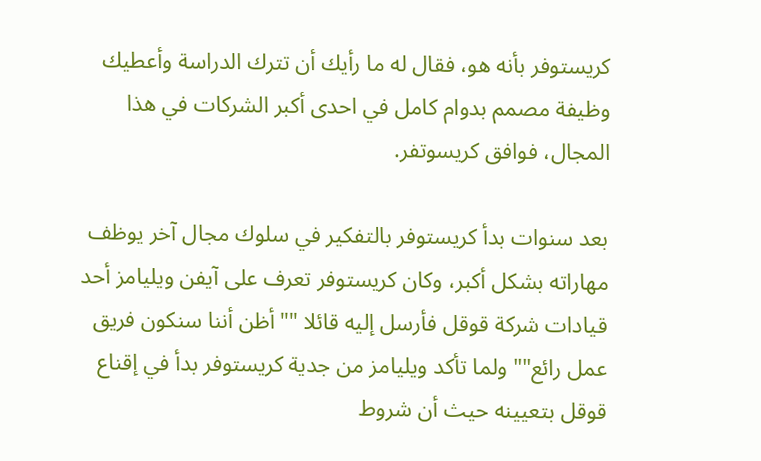كريستوفر بأنه هو، فقال له ما رأيك أن تترك الدراسة وأعطيك وظيفة مصمم بدوام كامل في احدى أكبر الشركات في هذا المجال، فوافق كريسوتفر.

بعد سنوات بدأ كريستوفر بالتفكير في سلوك مجال آخر يوظف مهاراته بشكل أكبر، وكان كريستوفر تعرف على آيفن ويليامز أحد قيادات شركة قوقل فأرسل إليه قائلا ""أظن أننا سنكون فريق عمل رائع"" ولما تأكد ويليامز من جدية كريستوفر بدأ في إقناع قوقل بتعيينه حيث أن شروط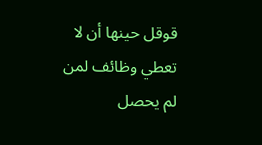قوقل حينها أن لا تعطي وظائف لمن لم يحصل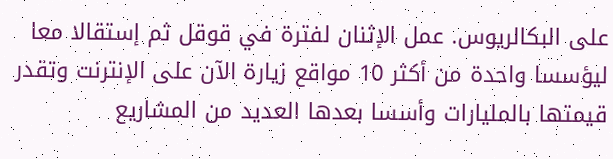على البكالريوس. عمل الإثنان لفترة في قوقل ثم إستقالا معا ليؤسسا واحدة من أكثر 10 مواقع زيارة الآن على الإنترنت وتقدر قيمتها بالمليارات وأسسا بعدها العديد من المشاريع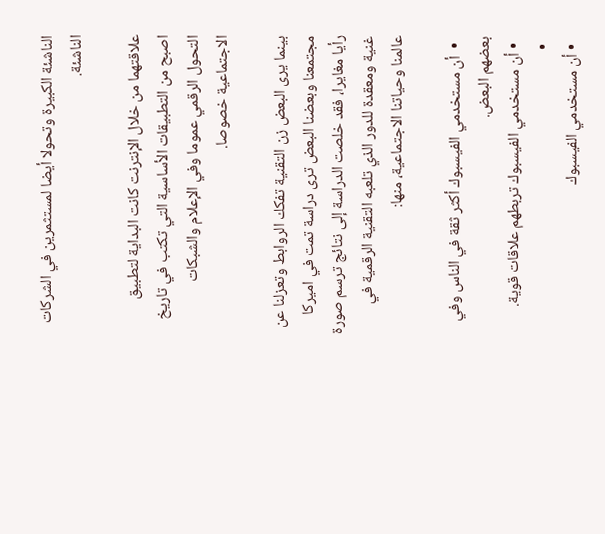الناشئة الكبيرة وتحولا أيضا لمستثمرين في الشركات الناشئة.

علاقتهما من خلال الإنترنت كانت البداية لتطبيق اصبح من التطبيقات الأساسية التي تكتب في تاريخ التحول الرقمي عموما وفي الإعلام والشبكات الاجتماعية خصوصا.

بينما يرى البعض زن التقنية تفكك الروابط وتعزلنا عن مجتمعنا وبعضنا البعض ترى دراسة تمت في اميركا رأيا مغايرا، فقد خلصت الدراسة إلى نتائج ترسم صورة غنية ومعقدة للدور الذي تلعبه التقنية الرقمية في عالمنا وحياتنا الاجتماعية، منها:

  •  أن مستخدمي الفيسبوك أكثر ثقة في الناس وفي بعضهم البعض.
  • أن مستخدمي الفيسبوك تربطهم علاقات قوية.
  •
  • أن مستخدمي الفيسبوك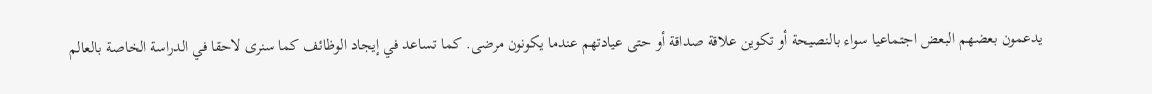يدعمون بعضهم البعض اجتماعيا سواء بالنصيحة أو تكوين علاقة صداقة أو حتى عيادتهم عندما يكونون مرضى. كما تساعد في إيجاد الوظائف كما سنرى لاحقا في الدراسة الخاصة بالعالم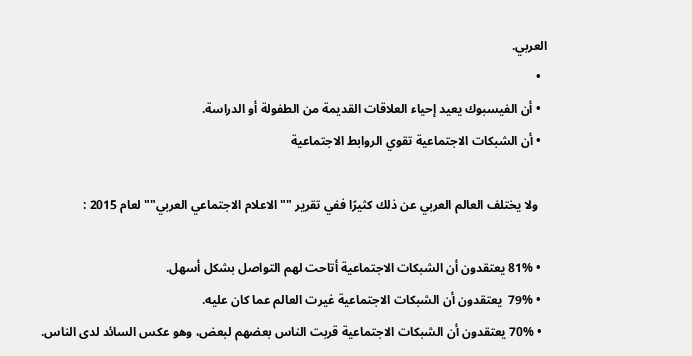العربي.
  •
  • أن الفيسبوك يعيد إحياء العلاقات القديمة من الطفولة أو الدراسة.
  • أن الشبكات الاجتماعية تقوي الروابط الاجتماعية

   ولا يختلف العالم العربي عن ذلك كثيرًا ففي تقرير ""الاعلام الاجتماعي العربي"" لعام 2015 :

  • 81% يعتقدون أن الشبكات الاجتماعية أتاحت لهم التواصل بشكل أسهل.
  • 79%  يعتقدون أن الشبكات الاجتماعية غيرت العالم عما كان عليه.
  • 70% يعتقدون أن الشبكات الاجتماعية قربت الناس بعضهم لبعض، وهو عكس السائد لدى الناس.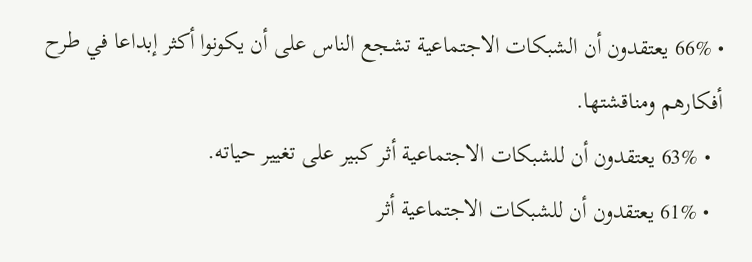• 66% يعتقدون أن الشبكات الاجتماعية تشجع الناس على أن يكونوا أكثر إبداعا في طرح أفكارهم ومناقشتها.
  • 63% يعتقدون أن للشبكات الاجتماعية أثر كبير على تغيير حياته.
  • 61% يعتقدون أن للشبكات الاجتماعية أثر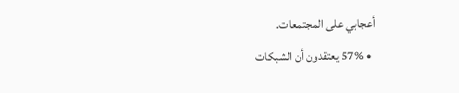أعجابي على المجتمعات.
  • 57% يعتقدون أن الشبكات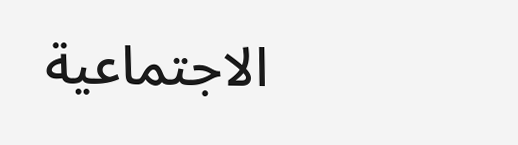الاجتماعية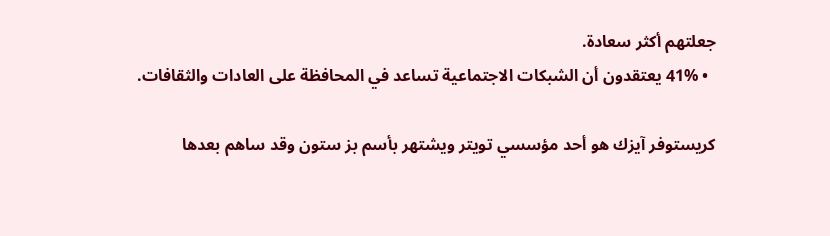جعلتهم أكثر سعادة.
  • 41% يعتقدون أن الشبكات الاجتماعية تساعد في المحافظة على العادات والثقافات.

كريستوفر آيزك هو أحد مؤسسي تويتر ويشتهر بأسم بز ستون وقد ساهم بعدها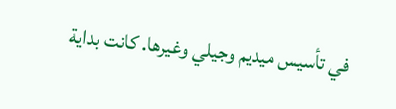في تأسيس ميديم وجيلي وغيرها. كانت بداية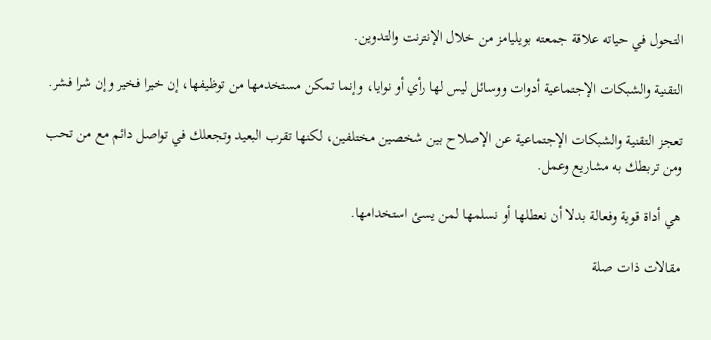التحول في حياته علاقة جمعته بويليامز من خلال الإنترنت والتدوين.

التقنية والشبكات الإجتماعية أدوات ووسائل ليس لها رأي أو نوايا، وإنما تمكن مستخدمها من توظيفها، إن خيرا فخير وإن شرا فشر.

تعجز التقنية والشبكات الإجتماعية عن الإصلاح بين شخصين مختلفين، لكنها تقرب البعيد وتجعلك في تواصل دائم مع من تحب ومن تربطك به مشاريع وعمل.

هي أداة قوية وفعالة بدلا أن نعطلها أو نسلمها لمن يسئ استخدامها.

مقالات ذات صلة